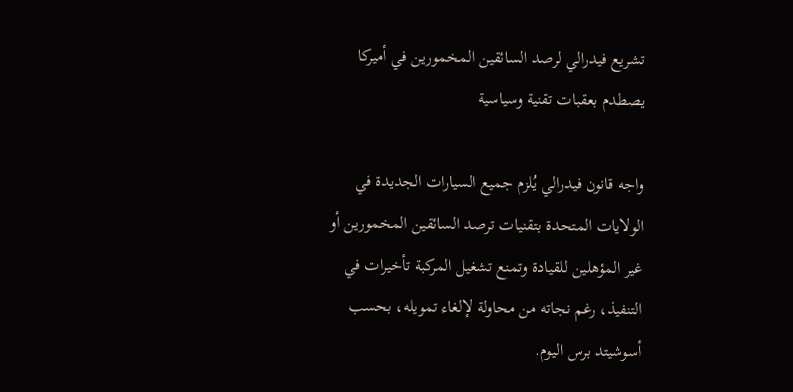تشريع فيدرالي لرصد السائقين المخمورين في أميركا يصطدم بعقبات تقنية وسياسية

واجه قانون فيدرالي يُلزم جميع السيارات الجديدة في الولايات المتحدة بتقنيات ترصد السائقين المخمورين أو غير المؤهلين للقيادة وتمنع تشغيل المركبة تأخيرات في التنفيذ، رغم نجاته من محاولة لإلغاء تمويله، بحسب أسوشيتد برس اليوم.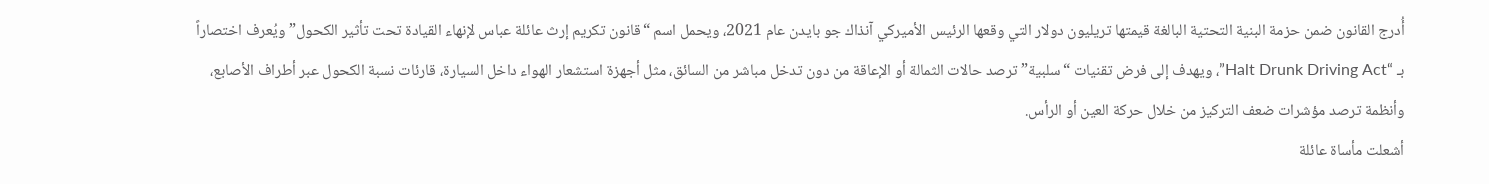أُدرج القانون ضمن حزمة البنية التحتية البالغة قيمتها تريليون دولار التي وقعها الرئيس الأميركي آنذاك جو بايدن عام 2021، ويحمل اسم “قانون تكريم إرث عائلة عباس لإنهاء القيادة تحت تأثير الكحول” ويُعرف اختصاراً بـ “Halt Drunk Driving Act”، ويهدف إلى فرض تقنيات “سلبية” ترصد حالات الثمالة أو الإعاقة من دون تدخل مباشر من السائق، مثل أجهزة استشعار الهواء داخل السيارة، قارئات نسبة الكحول عبر أطراف الأصابع، وأنظمة ترصد مؤشرات ضعف التركيز من خلال حركة العين أو الرأس.
أشعلت مأساة عائلة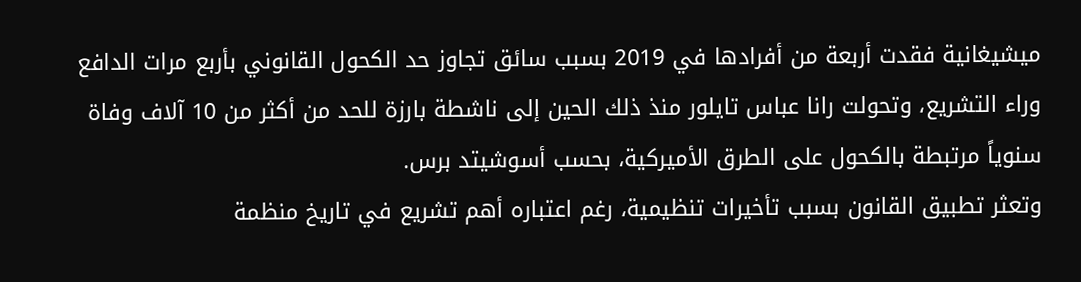ميشيغانية فقدت أربعة من أفرادها في 2019 بسبب سائق تجاوز حد الكحول القانوني بأربع مرات الدافع وراء التشريع، وتحولت رانا عباس تايلور منذ ذلك الحين إلى ناشطة بارزة للحد من أكثر من 10 آلاف وفاة سنوياً مرتبطة بالكحول على الطرق الأميركية، بحسب أسوشيتد برس.
وتعثر تطبيق القانون بسبب تأخيرات تنظيمية، رغم اعتباره أهم تشريع في تاريخ منظمة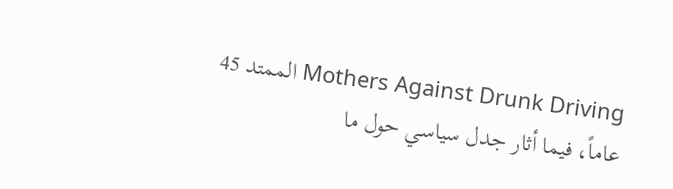Mothers Against Drunk Driving الممتد 45 عاماً، فيما أثار جدل سياسي حول ما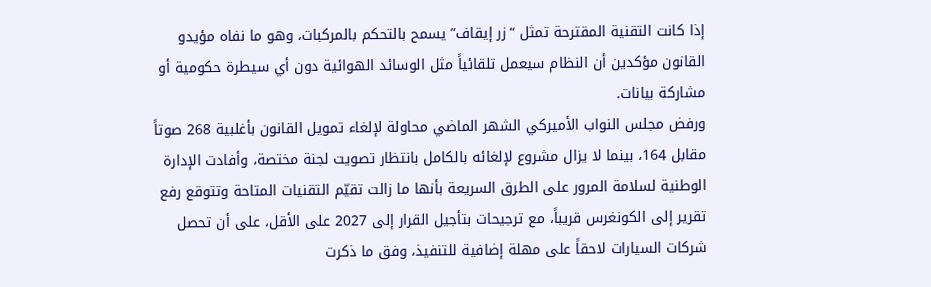إذا كانت التقنية المقترحة تمثل “زر إيقاف” يسمح بالتحكم بالمركبات، وهو ما نفاه مؤيدو القانون مؤكدين أن النظام سيعمل تلقائياً مثل الوسائد الهوائية دون أي سيطرة حكومية أو مشاركة بيانات.
ورفض مجلس النواب الأميركي الشهر الماضي محاولة لإلغاء تمويل القانون بأغلبية 268 صوتاً مقابل 164، بينما لا يزال مشروع لإلغائه بالكامل بانتظار تصويت لجنة مختصة، وأفادت الإدارة الوطنية لسلامة المرور على الطرق السريعة بأنها ما زالت تقيّم التقنيات المتاحة وتتوقع رفع تقرير إلى الكونغرس قريباً، مع ترجيحات بتأجيل القرار إلى 2027 على الأقل، على أن تحصل شركات السيارات لاحقاً على مهلة إضافية للتنفيذ، وفق ما ذكرت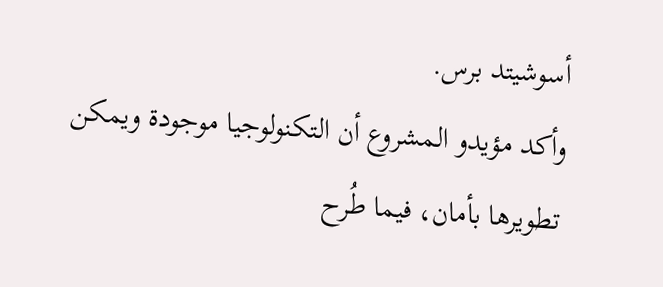أسوشيتد برس.
وأكد مؤيدو المشروع أن التكنولوجيا موجودة ويمكن تطويرها بأمان، فيما طُرح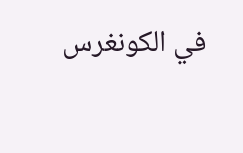في الكونغرس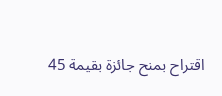اقتراح بمنح جائزة بقيمة 45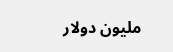مليون دولار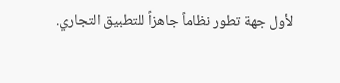لأول جهة تطور نظاماً جاهزاً للتطبيق التجاري.